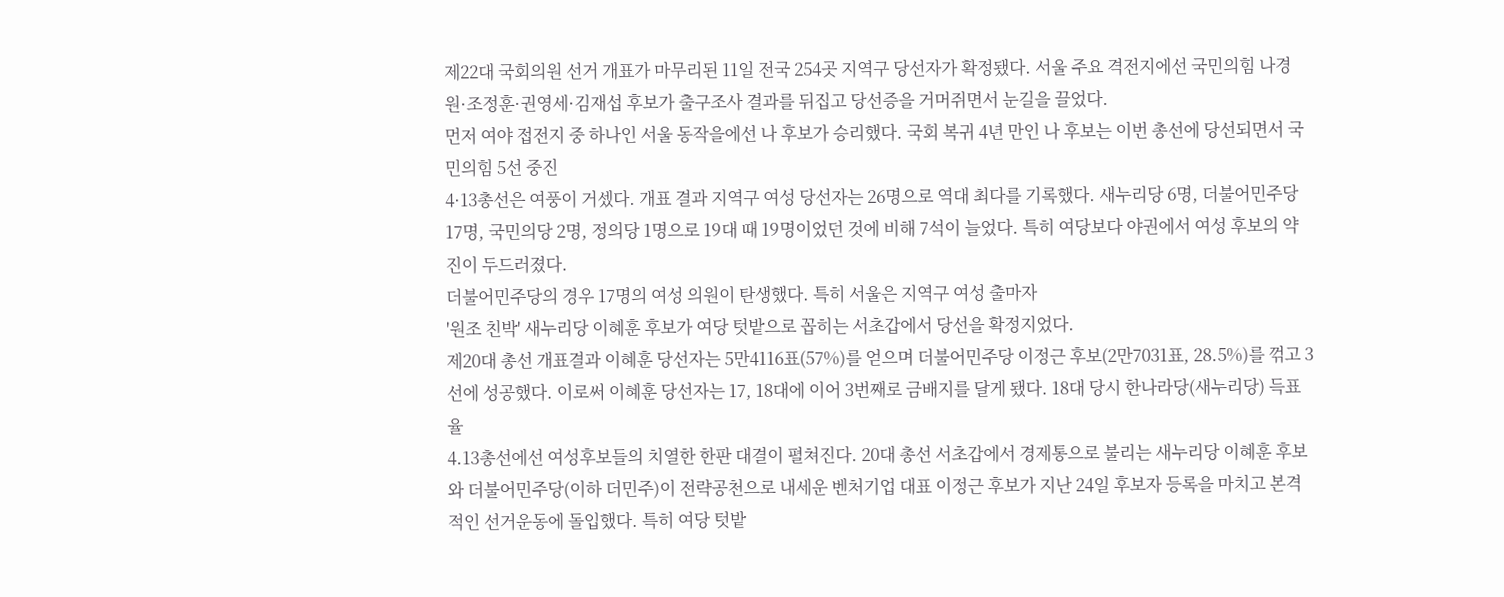제22대 국회의원 선거 개표가 마무리된 11일 전국 254곳 지역구 당선자가 확정됐다. 서울 주요 격전지에선 국민의힘 나경원·조정훈·권영세·김재섭 후보가 출구조사 결과를 뒤집고 당선증을 거머쥐면서 눈길을 끌었다.
먼저 여야 접전지 중 하나인 서울 동작을에선 나 후보가 승리했다. 국회 복귀 4년 만인 나 후보는 이번 총선에 당선되면서 국민의힘 5선 중진
4·13총선은 여풍이 거셌다. 개표 결과 지역구 여성 당선자는 26명으로 역대 최다를 기록했다. 새누리당 6명, 더불어민주당 17명, 국민의당 2명, 정의당 1명으로 19대 때 19명이었던 것에 비해 7석이 늘었다. 특히 여당보다 야권에서 여성 후보의 약진이 두드러졌다.
더불어민주당의 경우 17명의 여성 의원이 탄생했다. 특히 서울은 지역구 여성 출마자
'원조 친박' 새누리당 이혜훈 후보가 여당 텃밭으로 꼽히는 서초갑에서 당선을 확정지었다.
제20대 총선 개표결과 이혜훈 당선자는 5만4116표(57%)를 얻으며 더불어민주당 이정근 후보(2만7031표, 28.5%)를 꺾고 3선에 성공했다. 이로써 이혜훈 당선자는 17, 18대에 이어 3번째로 금배지를 달게 됐다. 18대 당시 한나라당(새누리당) 득표율
4.13총선에선 여성후보들의 치열한 한판 대결이 펼쳐진다. 20대 총선 서초갑에서 경제통으로 불리는 새누리당 이혜훈 후보와 더불어민주당(이하 더민주)이 전략공천으로 내세운 벤처기업 대표 이정근 후보가 지난 24일 후보자 등록을 마치고 본격적인 선거운동에 돌입했다. 특히 여당 텃밭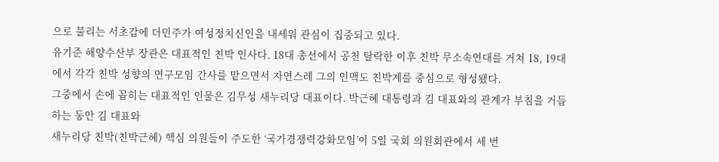으로 불리는 서초갑에 더민주가 여성정치신인을 내세워 관심이 집중되고 있다.
유기준 해양수산부 장관은 대표적인 친박 인사다. 18대 총선에서 공천 탈락한 이후 친박 무소속연대를 거쳐 18, 19대에서 각각 친박 성향의 연구모임 간사를 맡으면서 자연스레 그의 인맥도 친박계를 중심으로 형성됐다.
그중에서 손에 꼽히는 대표적인 인물은 김무성 새누리당 대표이다. 박근혜 대통령과 김 대표와의 관계가 부침을 거듭하는 동안 김 대표와
새누리당 친박(친박근혜) 핵심 의원들이 주도한 ‘국가경쟁력강화모임’이 5일 국회 의원회관에서 세 번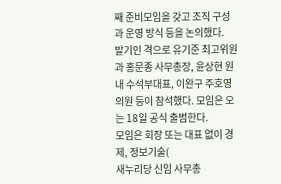째 준비모임을 갖고 조직 구성과 운영 방식 등을 논의했다.
발기인 격으로 유기준 최고위원과 홍문종 사무총장, 윤상현 원내 수석부대표, 이완구 주호영 의원 등이 참석했다. 모임은 오는 18일 공식 출범한다.
모임은 회장 또는 대표 없이 경제, 정보기술(
새누리당 신임 사무총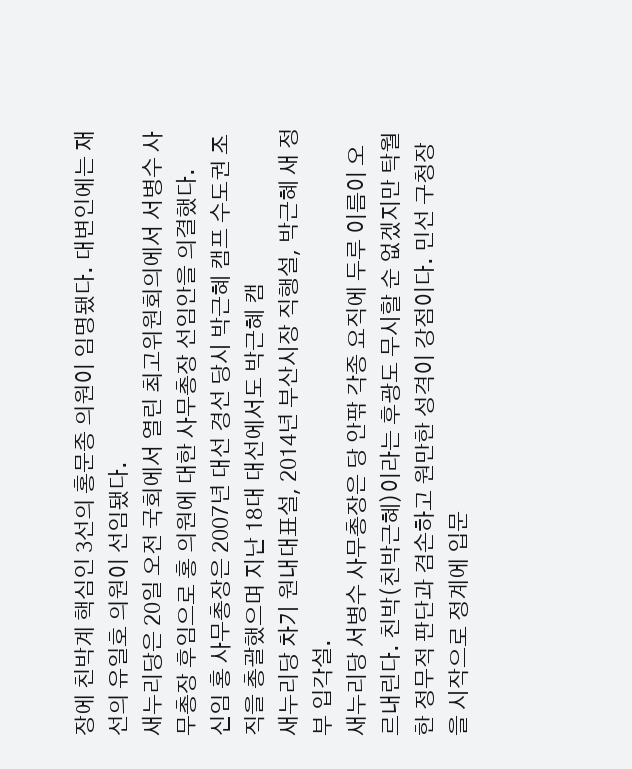장에 친박계 핵심인 3선의 홍문종 의원이 임명됐다. 대변인에는 재선의 유일호 의원이 선임됐다.
새누리당은 20일 오전 국회에서 열린 최고위원회의에서 서병수 사무총장 후임으로 홍 의원에 대한 사무총장 선임안을 의결했다.
신임 홍 사무총장은 2007년 대선 경선 당시 박근혜 캠프 수도권 조직을 총괄했으며 지난 18대 대선에서도 박근혜 캠
새누리당 차기 원내대표설, 2014년 부산시장 직행설, 박근혜 새 정부 입각설.
새누리당 서병수 사무총장은 당 안팎 각종 요직에 두루 이름이 오르내린다. 친박(친박근혜)이라는 후광도 무시할 순 없겠지만 탁월한 정무적 판단과 겸손하고 원만한 성격이 강점이다. 민선 구청장을 시작으로 정계에 입문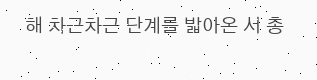해 차근차근 단계를 밟아온 서 총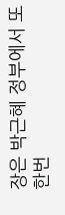장은 박근혜 정부에서 또 한번